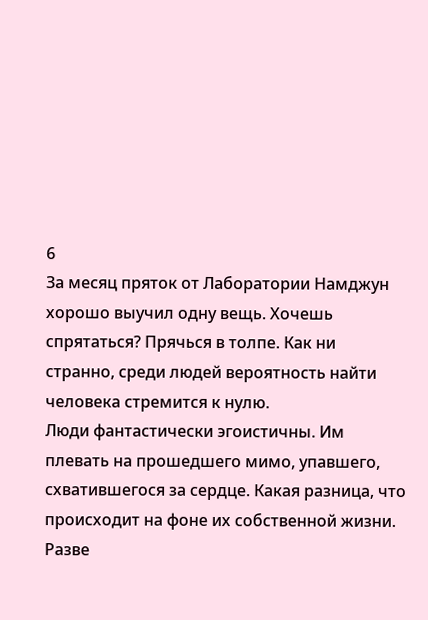6
За месяц пряток от Лаборатории Намджун хорошо выучил одну вещь. Хочешь спрятаться? Прячься в толпе. Как ни странно, среди людей вероятность найти человека стремится к нулю.
Люди фантастически эгоистичны. Им плевать на прошедшего мимо, упавшего, схватившегося за сердце. Какая разница, что происходит на фоне их собственной жизни. Разве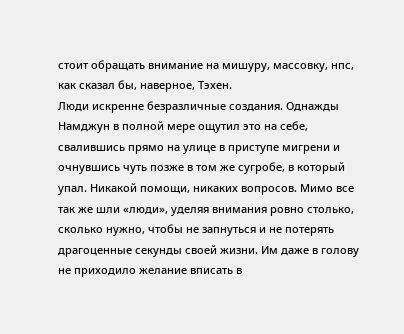стоит обращать внимание на мишуру, массовку, нпс, как сказал бы, наверное, Тэхен.
Люди искренне безразличные создания. Однажды Намджун в полной мере ощутил это на себе, свалившись прямо на улице в приступе мигрени и очнувшись чуть позже в том же сугробе, в который упал. Никакой помощи, никаких вопросов. Мимо все так же шли «люди», уделяя внимания ровно столько, сколько нужно, чтобы не запнуться и не потерять драгоценные секунды своей жизни. Им даже в голову не приходило желание вписать в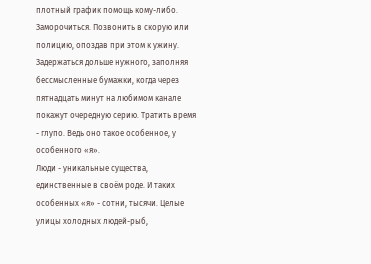плотный график помощь кому-либо. Заморочиться. Позвонить в скорую или полицию, опоздав при этом к ужину. Задержаться дольше нужного, заполняя бессмысленные бумажки, когда через пятнадцать минут на любимом канале покажут очередную серию. Тратить время - глупо. Ведь оно такое особенное, у особенного «я».
Люди - уникальные существа, единственные в своём роде. И таких особенных «я» - сотни, тысячи. Целые улицы холодных людей-рыб,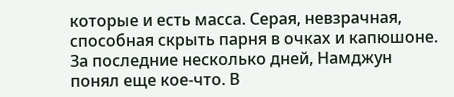которые и есть масса. Серая, невзрачная, способная скрыть парня в очках и капюшоне.
За последние несколько дней, Намджун понял еще кое-что. В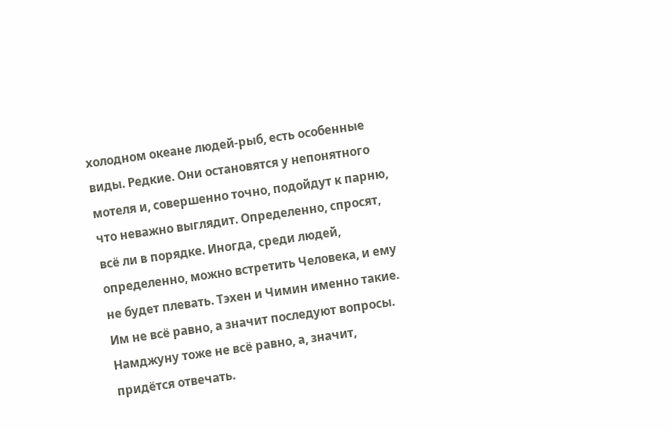холодном океане людей-рыб, есть особенные виды. Редкие. Они остановятся у непонятного мотеля и, совершенно точно, подойдут к парню, что неважно выглядит. Определенно, спросят, всё ли в порядке. Иногда, среди людей, определенно, можно встретить Человека, и ему не будет плевать. Тэхен и Чимин именно такие. Им не всё равно, а значит последуют вопросы. Намджуну тоже не всё равно, а, значит, придётся отвечать.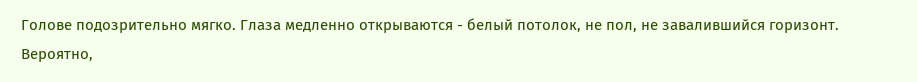Голове подозрительно мягко. Глаза медленно открываются - белый потолок, не пол, не завалившийся горизонт. Вероятно,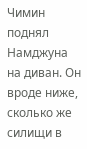Чимин поднял Намджуна на диван. Он вроде ниже, сколько же силищи в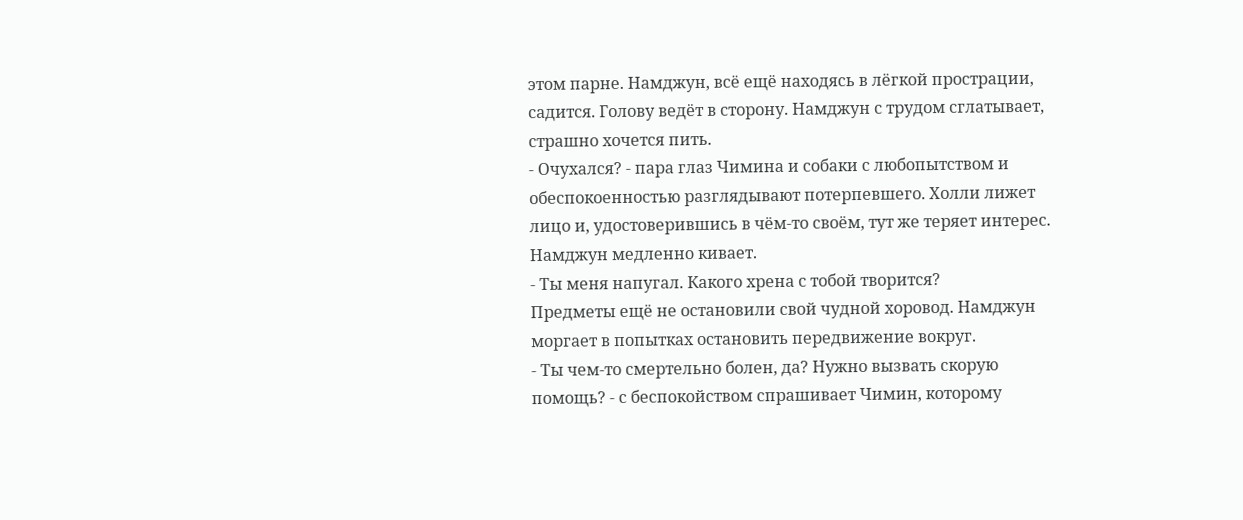этом парне. Намджун, всё ещё находясь в лёгкой прострации, садится. Голову ведёт в сторону. Намджун с трудом сглатывает, страшно хочется пить.
- Очухался? - пара глаз Чимина и собаки с любопытством и обеспокоенностью разглядывают потерпевшего. Холли лижет лицо и, удостоверившись в чём-то своём, тут же теряет интерес.
Намджун медленно кивает.
- Ты меня напугал. Какого хрена с тобой творится?
Предметы ещё не остановили свой чудной хоровод. Намджун моргает в попытках остановить передвижение вокруг.
- Ты чем-то смертельно болен, да? Нужно вызвать скорую помощь? - с беспокойством спрашивает Чимин, которому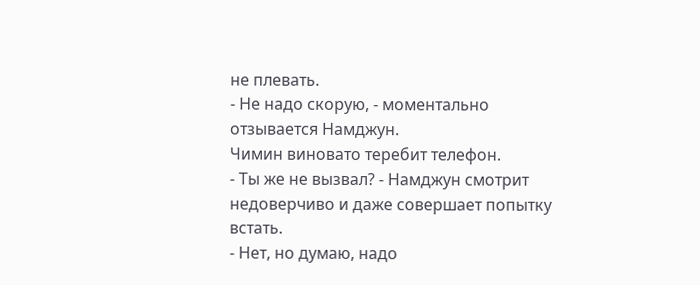не плевать.
- Не надо скорую, - моментально отзывается Намджун.
Чимин виновато теребит телефон.
- Ты же не вызвал? - Намджун смотрит недоверчиво и даже совершает попытку встать.
- Нет, но думаю, надо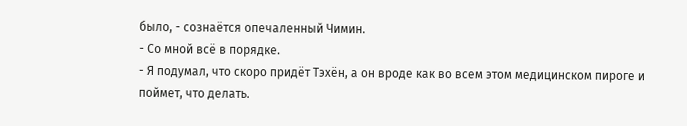было, - сознаётся опечаленный Чимин.
- Со мной всё в порядке.
- Я подумал, что скоро придёт Тэхён, а он вроде как во всем этом медицинском пироге и поймет, что делать.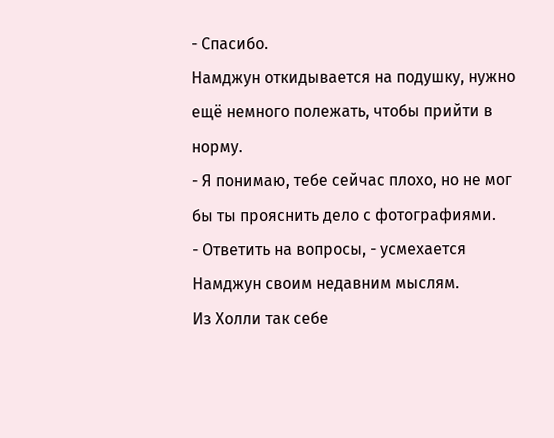- Спасибо.
Намджун откидывается на подушку, нужно ещё немного полежать, чтобы прийти в норму.
- Я понимаю, тебе сейчас плохо, но не мог бы ты прояснить дело с фотографиями.
- Ответить на вопросы, - усмехается Намджун своим недавним мыслям.
Из Холли так себе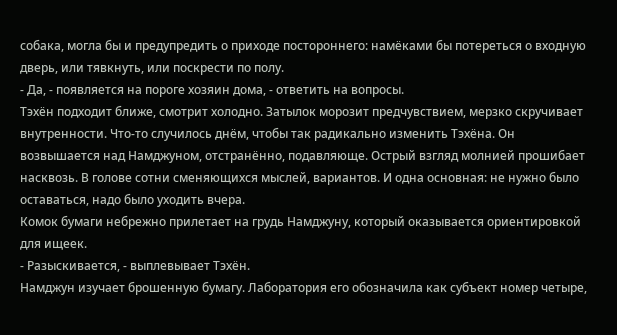собака, могла бы и предупредить о приходе постороннего: намёками бы потереться о входную дверь, или тявкнуть, или поскрести по полу.
- Да, - появляется на пороге хозяин дома, - ответить на вопросы.
Тэхён подходит ближе, смотрит холодно. Затылок морозит предчувствием, мерзко скручивает внутренности. Что-то случилось днём, чтобы так радикально изменить Тэхёна. Он возвышается над Намджуном, отстранённо, подавляюще. Острый взгляд молнией прошибает насквозь. В голове сотни сменяющихся мыслей, вариантов. И одна основная: не нужно было оставаться, надо было уходить вчера.
Комок бумаги небрежно прилетает на грудь Намджуну, который оказывается ориентировкой для ищеек.
- Разыскивается, - выплевывает Тэхён.
Намджун изучает брошенную бумагу. Лаборатория его обозначила как субъект номер четыре,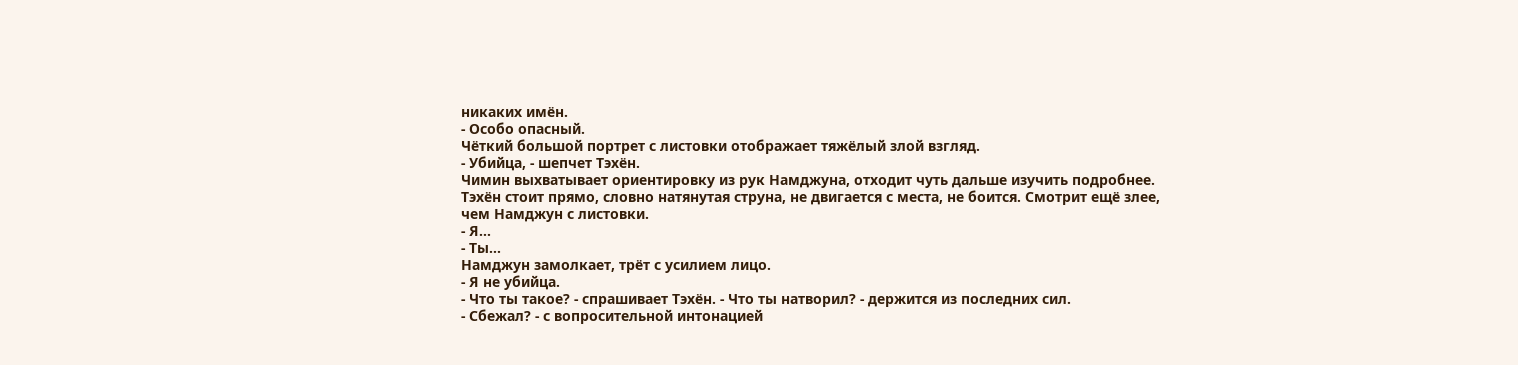никаких имён.
- Особо опасный.
Чёткий большой портрет с листовки отображает тяжёлый злой взгляд.
- Убийца, - шепчет Тэхён.
Чимин выхватывает ориентировку из рук Намджуна, отходит чуть дальше изучить подробнее.
Тэхён стоит прямо, словно натянутая струна, не двигается с места, не боится. Смотрит ещё злее, чем Намджун с листовки.
- Я...
- Ты...
Намджун замолкает, трёт с усилием лицо.
- Я не убийца.
- Что ты такое? - спрашивает Тэхён. - Что ты натворил? - держится из последних сил.
- Сбежал? - с вопросительной интонацией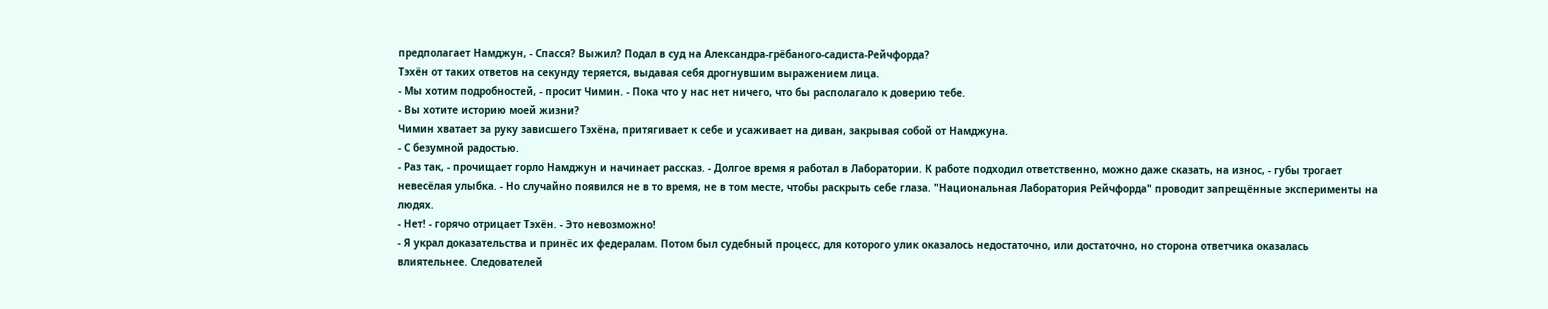предполагает Намджун, - Спасся? Выжил? Подал в суд на Александра-грёбаного-садиста-Рейчфорда?
Тэхён от таких ответов на секунду теряется, выдавая себя дрогнувшим выражением лица.
- Мы хотим подробностей, - просит Чимин. - Пока что у нас нет ничего, что бы располагало к доверию тебе.
- Вы хотите историю моей жизни?
Чимин хватает за руку зависшего Тэхёна, притягивает к себе и усаживает на диван, закрывая собой от Намджуна.
- С безумной радостью.
- Раз так, - прочищает горло Намджун и начинает рассказ. - Долгое время я работал в Лаборатории. К работе подходил ответственно, можно даже сказать, на износ, - губы трогает невесёлая улыбка. - Но случайно появился не в то время, не в том месте, чтобы раскрыть себе глаза. "Национальная Лаборатория Рейчфорда" проводит запрещённые эксперименты на людях.
- Нет! - горячо отрицает Тэхён. - Это невозможно!
- Я украл доказательства и принёс их федералам. Потом был судебный процесс, для которого улик оказалось недостаточно, или достаточно, но сторона ответчика оказалась влиятельнее. Следователей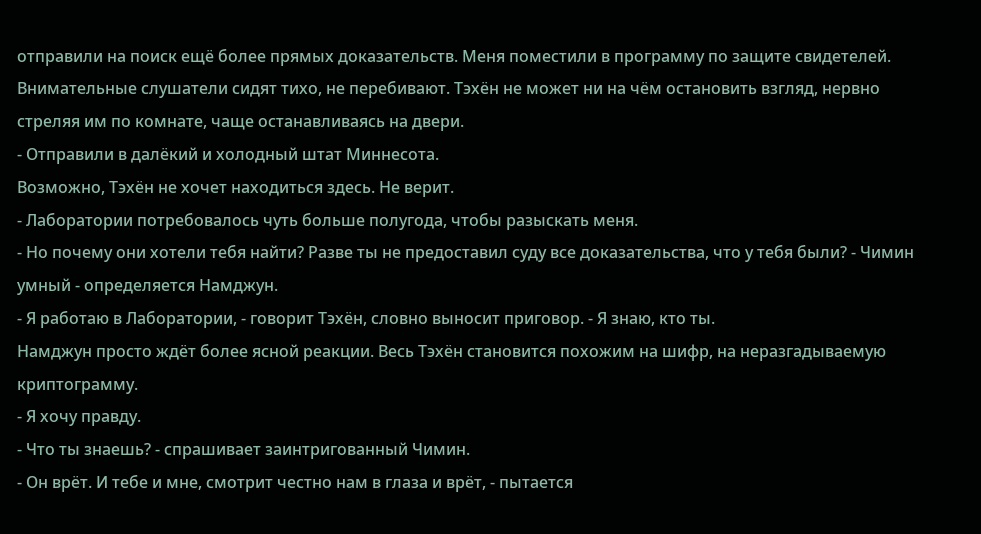отправили на поиск ещё более прямых доказательств. Меня поместили в программу по защите свидетелей.
Внимательные слушатели сидят тихо, не перебивают. Тэхён не может ни на чём остановить взгляд, нервно стреляя им по комнате, чаще останавливаясь на двери.
- Отправили в далёкий и холодный штат Миннесота.
Возможно, Тэхён не хочет находиться здесь. Не верит.
- Лаборатории потребовалось чуть больше полугода, чтобы разыскать меня.
- Но почему они хотели тебя найти? Разве ты не предоставил суду все доказательства, что у тебя были? - Чимин умный - определяется Намджун.
- Я работаю в Лаборатории, - говорит Тэхён, словно выносит приговор. - Я знаю, кто ты.
Намджун просто ждёт более ясной реакции. Весь Тэхён становится похожим на шифр, на неразгадываемую криптограмму.
- Я хочу правду.
- Что ты знаешь? - спрашивает заинтригованный Чимин.
- Он врёт. И тебе и мне, смотрит честно нам в глаза и врёт, - пытается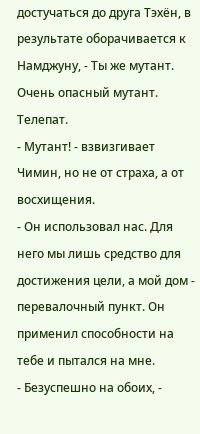достучаться до друга Тэхён, в результате оборачивается к Намджуну, - Ты же мутант. Очень опасный мутант. Телепат.
- Мутант! - взвизгивает Чимин, но не от страха, а от восхищения.
- Он использовал нас. Для него мы лишь средство для достижения цели, а мой дом - перевалочный пункт. Он применил способности на тебе и пытался на мне.
- Безуспешно на обоих, -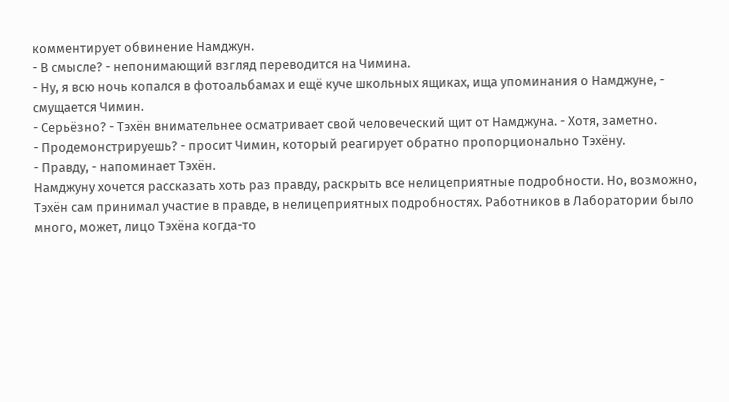комментирует обвинение Намджун.
- В смысле? - непонимающий взгляд переводится на Чимина.
- Ну, я всю ночь копался в фотоальбамах и ещё куче школьных ящиках, ища упоминания о Намджуне, - смущается Чимин.
- Серьёзно? - Тэхён внимательнее осматривает свой человеческий щит от Намджуна. - Хотя, заметно.
- Продемонстрируешь? - просит Чимин, который реагирует обратно пропорционально Тэхёну.
- Правду, - напоминает Тэхён.
Намджуну хочется рассказать хоть раз правду, раскрыть все нелицеприятные подробности. Но, возможно, Тэхён сам принимал участие в правде, в нелицеприятных подробностях. Работников в Лаборатории было много, может, лицо Тэхёна когда-то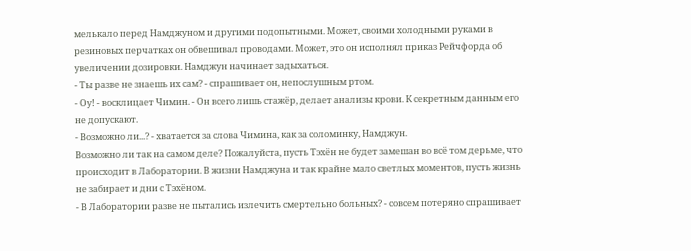мелькало перед Намджуном и другими подопытными. Может, своими холодными руками в резиновых перчатках он обвешивал проводами. Может, это он исполнял приказ Рейчфорда об увеличении дозировки. Намджун начинает задыхаться.
- Ты разве не знаешь их сам? - спрашивает он, непослушным ртом.
- Оу! - восклицает Чимин. - Он всего лишь стажёр, делает анализы крови. К секретным данным его не допускают.
- Возможно ли...? - хватается за слова Чимина, как за соломинку, Намджун.
Возможно ли так на самом деле? Пожалуйста, пусть Тэхён не будет замешан во всё том дерьме, что происходит в Лаборатории. В жизни Намджуна и так крайне мало светлых моментов, пусть жизнь не забирает и дни с Тэхёном.
- В Лаборатории разве не пытались излечить смертельно больных? - совсем потеряно спрашивает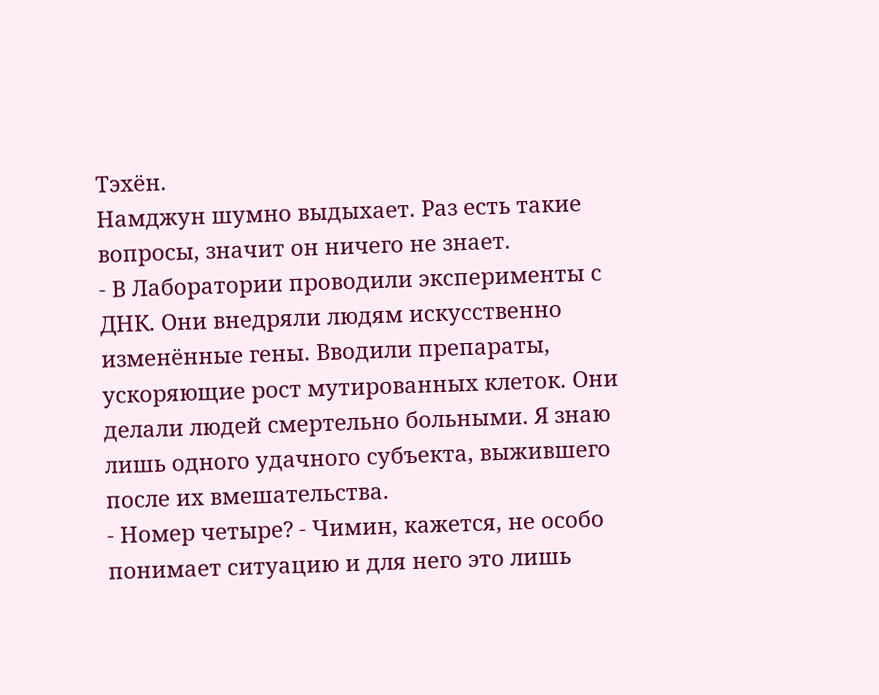Тэхён.
Намджун шумно выдыхает. Раз есть такие вопросы, значит он ничего не знает.
- В Лаборатории проводили эксперименты с ДНК. Они внедряли людям искусственно изменённые гены. Вводили препараты, ускоряющие рост мутированных клеток. Они делали людей смертельно больными. Я знаю лишь одного удачного субъекта, выжившего после их вмешательства.
- Номер четыре? - Чимин, кажется, не особо понимает ситуацию и для него это лишь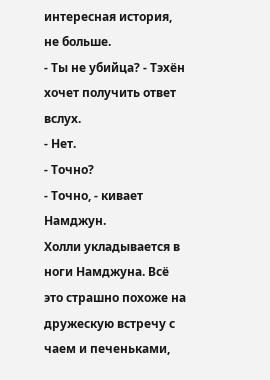интересная история, не больше.
- Ты не убийца? - Тэхён хочет получить ответ вслух.
- Нет.
- Точно?
- Точно, - кивает Намджун.
Холли укладывается в ноги Намджуна. Всё это страшно похоже на дружескую встречу с чаем и печеньками,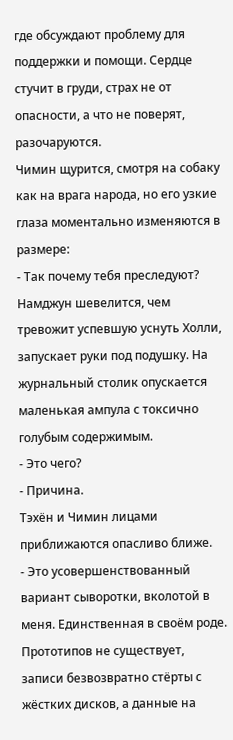где обсуждают проблему для поддержки и помощи. Сердце стучит в груди, страх не от опасности, а что не поверят, разочаруются.
Чимин щурится, смотря на собаку как на врага народа, но его узкие глаза моментально изменяются в размере:
- Так почему тебя преследуют?
Намджун шевелится, чем тревожит успевшую уснуть Холли, запускает руки под подушку. На журнальный столик опускается маленькая ампула с токсично голубым содержимым.
- Это чего?
- Причина.
Тэхён и Чимин лицами приближаются опасливо ближе.
- Это усовершенствованный вариант сыворотки, вколотой в меня. Единственная в своём роде. Прототипов не существует, записи безвозвратно стёрты с жёстких дисков, а данные на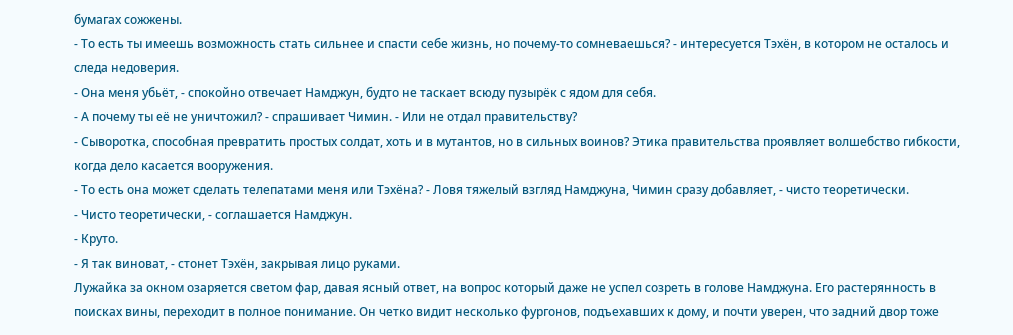бумагах сожжены.
- То есть ты имеешь возможность стать сильнее и спасти себе жизнь, но почему-то сомневаешься? - интересуется Тэхён, в котором не осталось и следа недоверия.
- Она меня убьёт, - спокойно отвечает Намджун, будто не таскает всюду пузырёк с ядом для себя.
- А почему ты её не уничтожил? - спрашивает Чимин. - Или не отдал правительству?
- Сыворотка, способная превратить простых солдат, хоть и в мутантов, но в сильных воинов? Этика правительства проявляет волшебство гибкости, когда дело касается вооружения.
- То есть она может сделать телепатами меня или Тэхёна? - Ловя тяжелый взгляд Намджуна, Чимин сразу добавляет, - чисто теоретически.
- Чисто теоретически, - соглашается Намджун.
- Круто.
- Я так виноват, - стонет Тэхён, закрывая лицо руками.
Лужайка за окном озаряется светом фар, давая ясный ответ, на вопрос который даже не успел созреть в голове Намджуна. Его растерянность в поисках вины, переходит в полное понимание. Он четко видит несколько фургонов, подъехавших к дому, и почти уверен, что задний двор тоже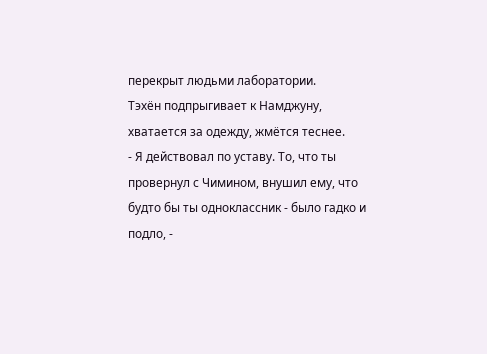перекрыт людьми лаборатории.
Тэхён подпрыгивает к Намджуну, хватается за одежду, жмётся теснее.
- Я действовал по уставу. То, что ты провернул с Чимином, внушил ему, что будто бы ты одноклассник - было гадко и подло, -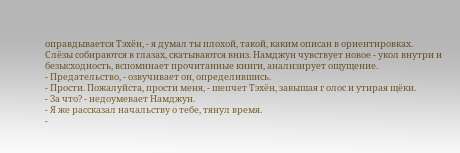оправдывается Тэхён, - я думал ты плохой, такой, каким описан в ориентировках.
Слёзы собираются в глазах, скатываются вниз. Намджун чувствует новое - укол внутри и безысходность, вспоминает прочитанные книги, анализирует ощущение.
- Предательство, - озвучивает он, определившись.
- Прости. Пожалуйста, прости меня, - шепчет Тэхён, завышая г олос и утирая щёки.
- За что? - недоумевает Намджун.
- Я же рассказал начальству о тебе, тянул время.
-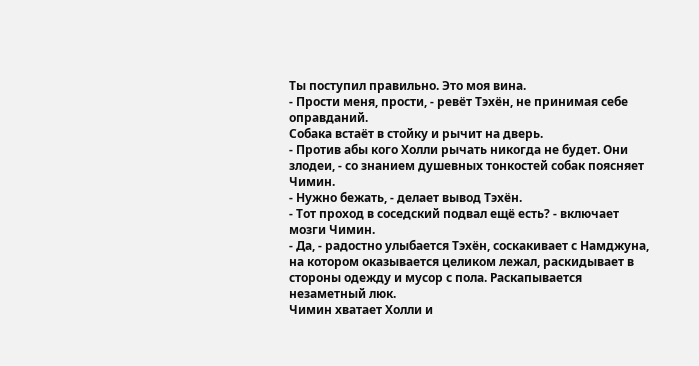Ты поступил правильно. Это моя вина.
- Прости меня, прости, - ревёт Тэхён, не принимая себе оправданий.
Собака встаёт в стойку и рычит на дверь.
- Против абы кого Холли рычать никогда не будет. Они злодеи, - со знанием душевных тонкостей собак поясняет Чимин.
- Нужно бежать, - делает вывод Тэхён.
- Тот проход в соседский подвал ещё есть? - включает мозги Чимин.
- Да, - радостно улыбается Тэхён, соскакивает с Намджуна, на котором оказывается целиком лежал, раскидывает в стороны одежду и мусор с пола. Раскапывается незаметный люк.
Чимин хватает Холли и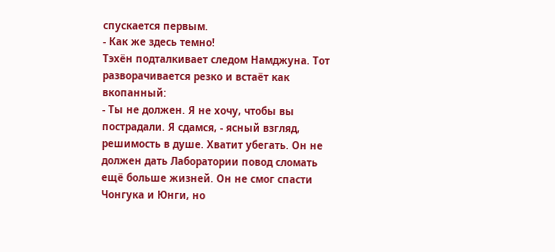спускается первым.
- Как же здесь темно!
Тэхён подталкивает следом Намджуна. Тот разворачивается резко и встаёт как вкопанный:
- Ты не должен. Я не хочу, чтобы вы пострадали. Я сдамся, - ясный взгляд, решимость в душе. Хватит убегать. Он не должен дать Лаборатории повод сломать ещё больше жизней. Он не смог спасти Чонгука и Юнги, но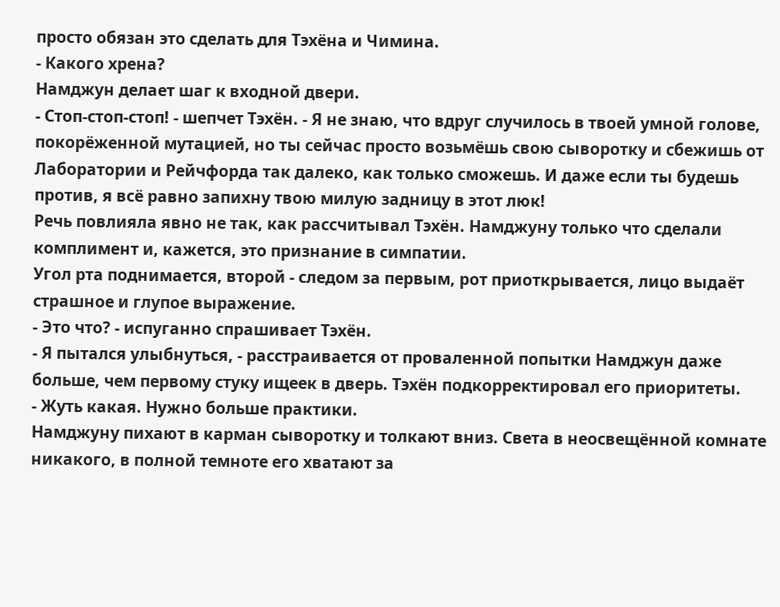просто обязан это сделать для Тэхёна и Чимина.
- Какого хрена?
Намджун делает шаг к входной двери.
- Стоп-стоп-стоп! - шепчет Тэхён. - Я не знаю, что вдруг случилось в твоей умной голове, покорёженной мутацией, но ты сейчас просто возьмёшь свою сыворотку и сбежишь от Лаборатории и Рейчфорда так далеко, как только сможешь. И даже если ты будешь против, я всё равно запихну твою милую задницу в этот люк!
Речь повлияла явно не так, как рассчитывал Тэхён. Намджуну только что сделали комплимент и, кажется, это признание в симпатии.
Угол рта поднимается, второй - следом за первым, рот приоткрывается, лицо выдаёт страшное и глупое выражение.
- Это что? - испуганно спрашивает Тэхён.
- Я пытался улыбнуться, - расстраивается от проваленной попытки Намджун даже больше, чем первому стуку ищеек в дверь. Тэхён подкорректировал его приоритеты.
- Жуть какая. Нужно больше практики.
Намджуну пихают в карман сыворотку и толкают вниз. Света в неосвещённой комнате никакого, в полной темноте его хватают за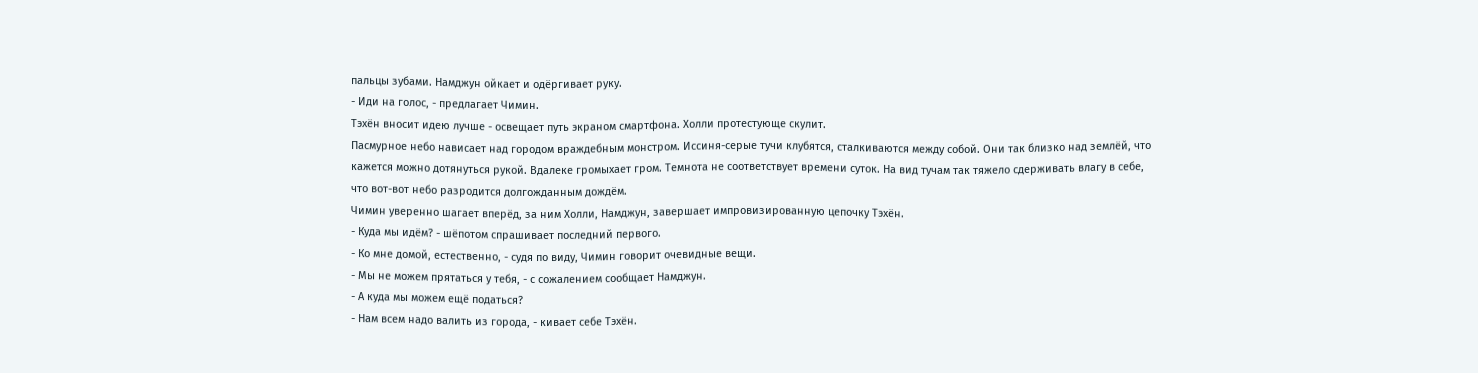пальцы зубами. Намджун ойкает и одёргивает руку.
- Иди на голос, - предлагает Чимин.
Тэхён вносит идею лучше - освещает путь экраном смартфона. Холли протестующе скулит.
Пасмурное небо нависает над городом враждебным монстром. Иссиня-серые тучи клубятся, сталкиваются между собой. Они так близко над землёй, что кажется можно дотянуться рукой. Вдалеке громыхает гром. Темнота не соответствует времени суток. На вид тучам так тяжело сдерживать влагу в себе, что вот-вот небо разродится долгожданным дождём.
Чимин уверенно шагает вперёд, за ним Холли, Намджун, завершает импровизированную цепочку Тэхён.
- Куда мы идём? - шёпотом спрашивает последний первого.
- Ко мне домой, естественно, - судя по виду, Чимин говорит очевидные вещи.
- Мы не можем прятаться у тебя, - с сожалением сообщает Намджун.
- А куда мы можем ещё податься?
- Нам всем надо валить из города, - кивает себе Тэхён.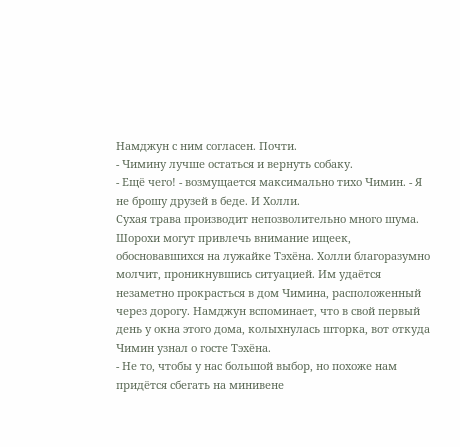Намджун с ним согласен. Почти.
- Чимину лучше остаться и вернуть собаку.
- Ещё чего! - возмущается максимально тихо Чимин. - Я не брошу друзей в беде. И Холли.
Сухая трава производит непозволительно много шума. Шорохи могут привлечь внимание ищеек, обосновавшихся на лужайке Тэхёна. Холли благоразумно молчит, проникнувшись ситуацией. Им удаётся незаметно прокрасться в дом Чимина, расположенный через дорогу. Намджун вспоминает, что в свой первый день у окна этого дома, колыхнулась шторка, вот откуда Чимин узнал о госте Тэхёна.
- Не то, чтобы у нас большой выбор, но похоже нам придётся сбегать на минивене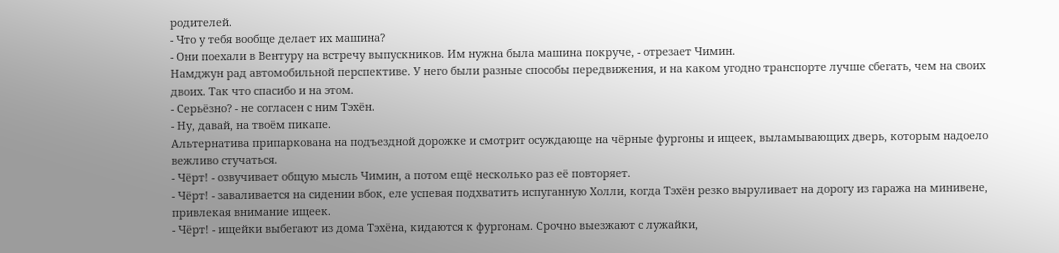родителей.
- Что у тебя вообще делает их машина?
- Они поехали в Вентуру на встречу выпускников. Им нужна была машина покруче, - отрезает Чимин.
Намджун рад автомобильной перспективе. У него были разные способы передвижения, и на каком угодно транспорте лучше сбегать, чем на своих двоих. Так что спасибо и на этом.
- Серьёзно? - не согласен с ним Тэхён.
- Ну, давай, на твоём пикапе.
Альтернатива припаркована на подъездной дорожке и смотрит осуждающе на чёрные фургоны и ищеек, выламывающих дверь, которым надоело вежливо стучаться.
- Чёрт! - озвучивает общую мысль Чимин, а потом ещё несколько раз её повторяет.
- Чёрт! - заваливается на сидении вбок, еле успевая подхватить испуганную Холли, когда Тэхён резко выруливает на дорогу из гаража на минивене, привлекая внимание ищеек.
- Чёрт! - ищейки выбегают из дома Тэхёна, кидаются к фургонам. Срочно выезжают с лужайки,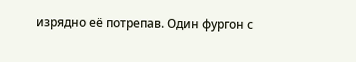изрядно её потрепав. Один фургон с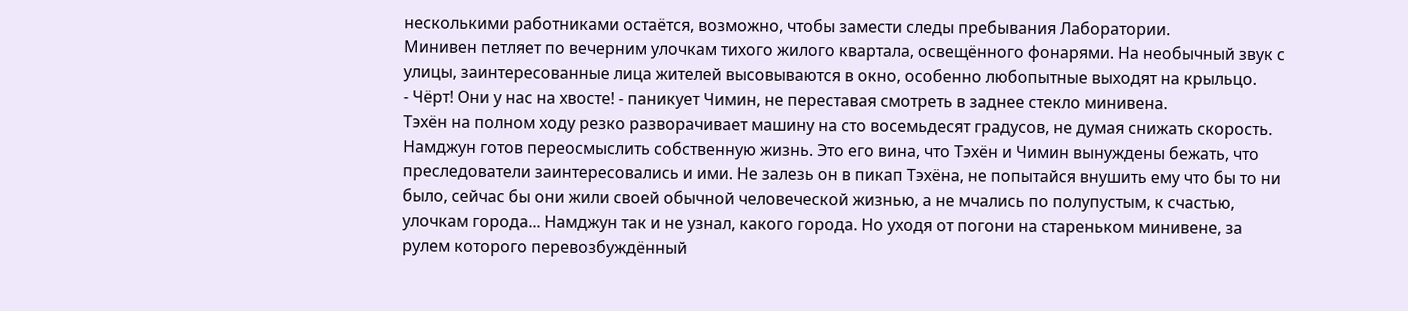несколькими работниками остаётся, возможно, чтобы замести следы пребывания Лаборатории.
Минивен петляет по вечерним улочкам тихого жилого квартала, освещённого фонарями. На необычный звук с улицы, заинтересованные лица жителей высовываются в окно, особенно любопытные выходят на крыльцо.
- Чёрт! Они у нас на хвосте! - паникует Чимин, не переставая смотреть в заднее стекло минивена.
Тэхён на полном ходу резко разворачивает машину на сто восемьдесят градусов, не думая снижать скорость. Намджун готов переосмыслить собственную жизнь. Это его вина, что Тэхён и Чимин вынуждены бежать, что преследователи заинтересовались и ими. Не залезь он в пикап Тэхёна, не попытайся внушить ему что бы то ни было, сейчас бы они жили своей обычной человеческой жизнью, а не мчались по полупустым, к счастью, улочкам города... Намджун так и не узнал, какого города. Но уходя от погони на стареньком минивене, за рулем которого перевозбуждённый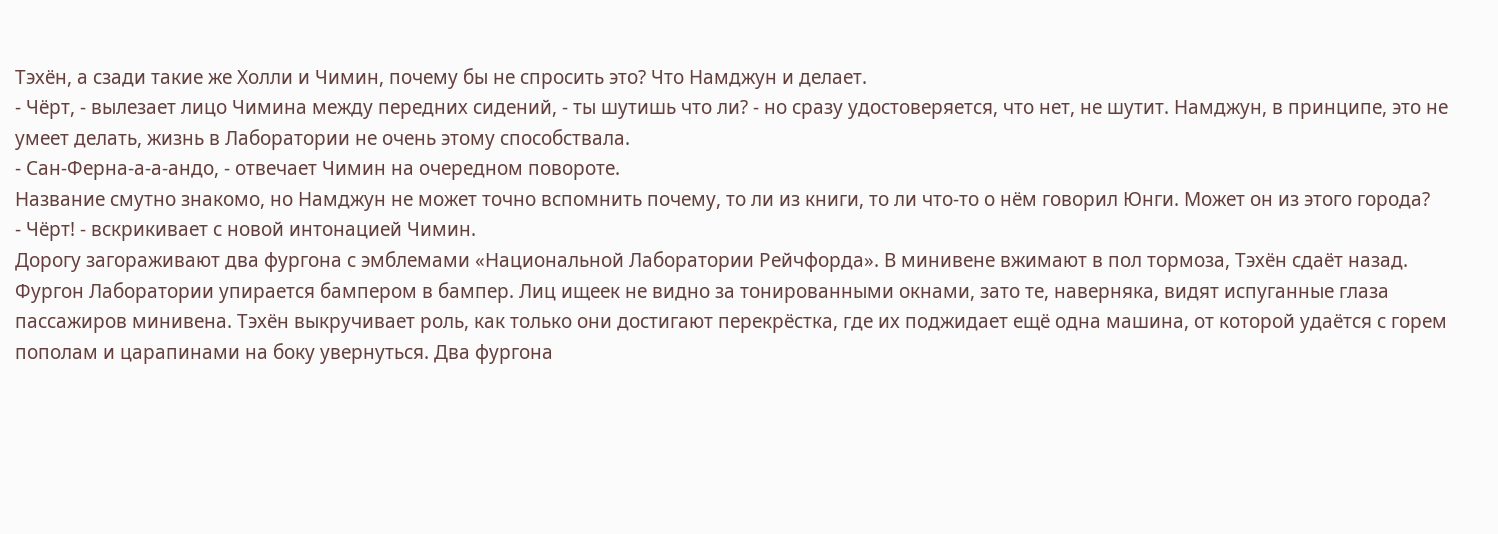Тэхён, а сзади такие же Холли и Чимин, почему бы не спросить это? Что Намджун и делает.
- Чёрт, - вылезает лицо Чимина между передних сидений, - ты шутишь что ли? - но сразу удостоверяется, что нет, не шутит. Намджун, в принципе, это не умеет делать, жизнь в Лаборатории не очень этому способствала.
- Сан-Ферна-а-а-андо, - отвечает Чимин на очередном повороте.
Название смутно знакомо, но Намджун не может точно вспомнить почему, то ли из книги, то ли что-то о нём говорил Юнги. Может он из этого города?
- Чёрт! - вскрикивает с новой интонацией Чимин.
Дорогу загораживают два фургона с эмблемами «Национальной Лаборатории Рейчфорда». В минивене вжимают в пол тормоза, Тэхён сдаёт назад. Фургон Лаборатории упирается бампером в бампер. Лиц ищеек не видно за тонированными окнами, зато те, наверняка, видят испуганные глаза пассажиров минивена. Тэхён выкручивает роль, как только они достигают перекрёстка, где их поджидает ещё одна машина, от которой удаётся с горем пополам и царапинами на боку увернуться. Два фургона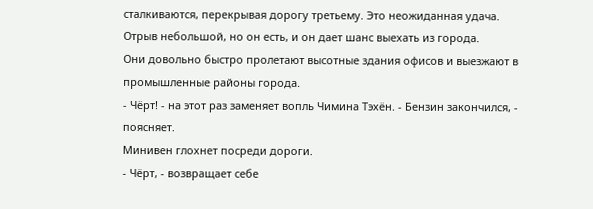сталкиваются, перекрывая дорогу третьему. Это неожиданная удача. Отрыв небольшой, но он есть, и он дает шанс выехать из города.
Они довольно быстро пролетают высотные здания офисов и выезжают в промышленные районы города.
- Чёрт! - на этот раз заменяет вопль Чимина Тэхён. - Бензин закончился, - поясняет.
Минивен глохнет посреди дороги.
- Чёрт, - возвращает себе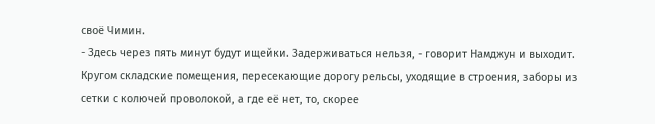своё Чимин.
- Здесь через пять минут будут ищейки. Задерживаться нельзя, - говорит Намджун и выходит.
Кругом складские помещения, пересекающие дорогу рельсы, уходящие в строения, заборы из сетки с колючей проволокой, а где её нет, то, скорее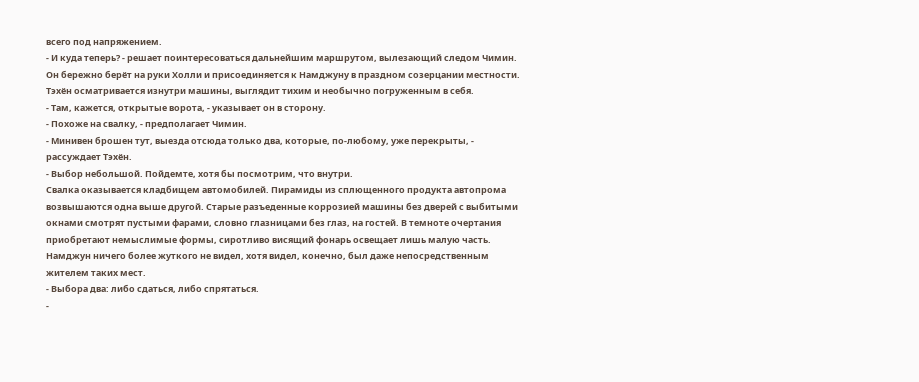всего под напряжением.
- И куда теперь? - решает поинтересоваться дальнейшим маршрутом, вылезающий следом Чимин. Он бережно берёт на руки Холли и присоединяется к Намджуну в праздном созерцании местности.
Тэхён осматривается изнутри машины, выглядит тихим и необычно погруженным в себя.
- Там, кажется, открытые ворота, - указывает он в сторону.
- Похоже на свалку, - предполагает Чимин.
- Минивен брошен тут, выезда отсюда только два, которые, по-любому, уже перекрыты, - рассуждает Тэхён.
- Выбор небольшой. Пойдемте, хотя бы посмотрим, что внутри.
Свалка оказывается кладбищем автомобилей. Пирамиды из сплющенного продукта автопрома возвышаются одна выше другой. Старые разъеденные коррозией машины без дверей с выбитыми окнами смотрят пустыми фарами, словно глазницами без глаз, на гостей. В темноте очертания приобретают немыслимые формы, сиротливо висящий фонарь освещает лишь малую часть. Намджун ничего более жуткого не видел, хотя видел, конечно, был даже непосредственным жителем таких мест.
- Выбора два: либо сдаться, либо спрятаться.
-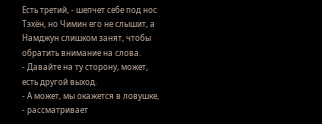Есть третий, - шепчет себе под нос Тэхён, но Чимин его не слышит, а Намджун слишком занят, чтобы обратить внимание на слова.
- Давайте на ту сторону, может, есть другой выход.
- А может, мы окажется в ловушке, - рассматривает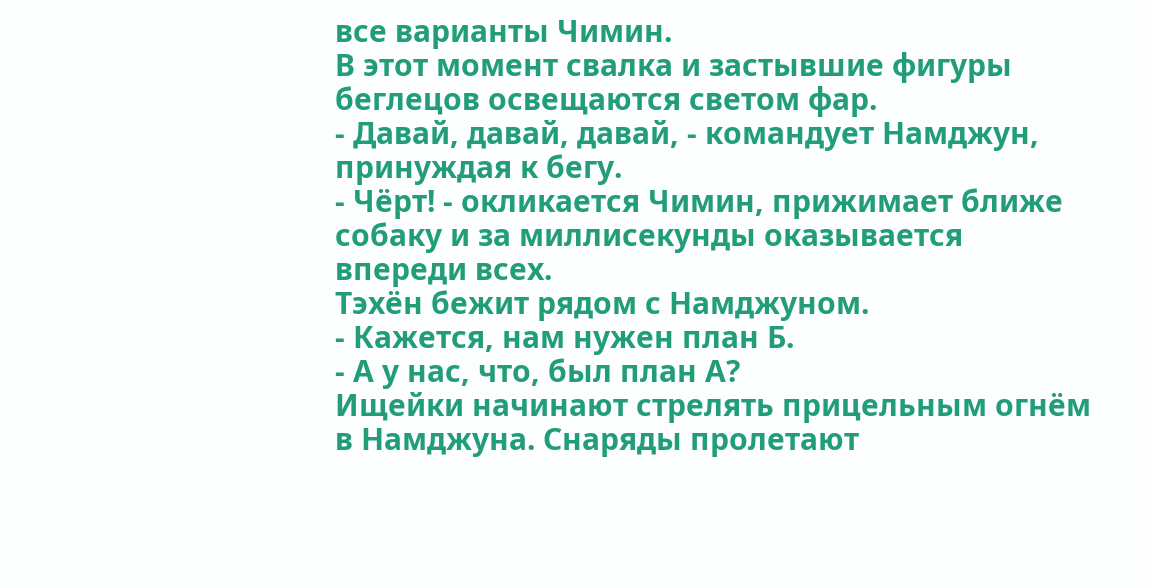все варианты Чимин.
В этот момент свалка и застывшие фигуры беглецов освещаются светом фар.
- Давай, давай, давай, - командует Намджун, принуждая к бегу.
- Чёрт! - окликается Чимин, прижимает ближе собаку и за миллисекунды оказывается впереди всех.
Тэхён бежит рядом с Намджуном.
- Кажется, нам нужен план Б.
- А у нас, что, был план А?
Ищейки начинают стрелять прицельным огнём в Намджуна. Снаряды пролетают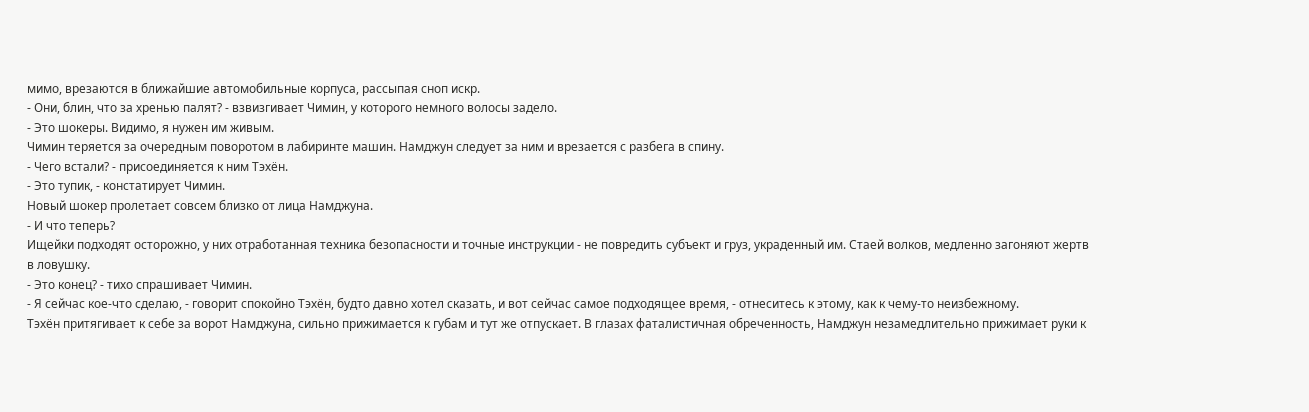мимо, врезаются в ближайшие автомобильные корпуса, рассыпая сноп искр.
- Они, блин, что за хренью палят? - взвизгивает Чимин, у которого немного волосы задело.
- Это шокеры. Видимо, я нужен им живым.
Чимин теряется за очередным поворотом в лабиринте машин. Намджун следует за ним и врезается с разбега в спину.
- Чего встали? - присоединяется к ним Тэхён.
- Это тупик, - констатирует Чимин.
Новый шокер пролетает совсем близко от лица Намджуна.
- И что теперь?
Ищейки подходят осторожно, у них отработанная техника безопасности и точные инструкции - не повредить субъект и груз, украденный им. Стаей волков, медленно загоняют жертв в ловушку.
- Это конец? - тихо спрашивает Чимин.
- Я сейчас кое-что сделаю, - говорит спокойно Тэхён, будто давно хотел сказать, и вот сейчас самое подходящее время, - отнеситесь к этому, как к чему-то неизбежному.
Тэхён притягивает к себе за ворот Намджуна, сильно прижимается к губам и тут же отпускает. В глазах фаталистичная обреченность, Намджун незамедлительно прижимает руки к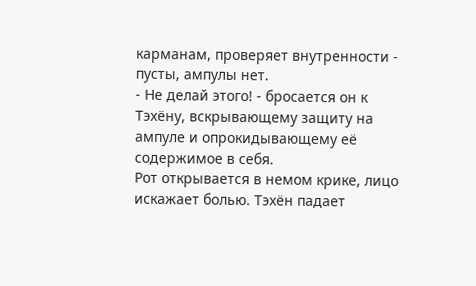карманам, проверяет внутренности - пусты, ампулы нет.
- Не делай этого! - бросается он к Тэхёну, вскрывающему защиту на ампуле и опрокидывающему её содержимое в себя.
Рот открывается в немом крике, лицо искажает болью. Тэхён падает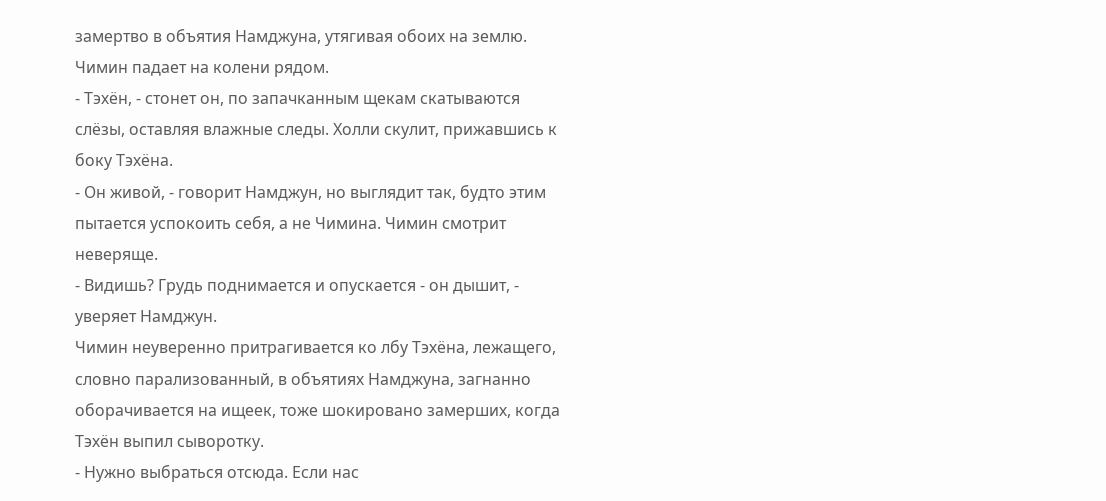замертво в объятия Намджуна, утягивая обоих на землю. Чимин падает на колени рядом.
- Тэхён, - стонет он, по запачканным щекам скатываются слёзы, оставляя влажные следы. Холли скулит, прижавшись к боку Тэхёна.
- Он живой, - говорит Намджун, но выглядит так, будто этим пытается успокоить себя, а не Чимина. Чимин смотрит неверяще.
- Видишь? Грудь поднимается и опускается - он дышит, - уверяет Намджун.
Чимин неуверенно притрагивается ко лбу Тэхёна, лежащего, словно парализованный, в объятиях Намджуна, загнанно оборачивается на ищеек, тоже шокировано замерших, когда Тэхён выпил сыворотку.
- Нужно выбраться отсюда. Если нас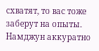схватят, то вас тоже заберут на опыты.
Намджун аккуратно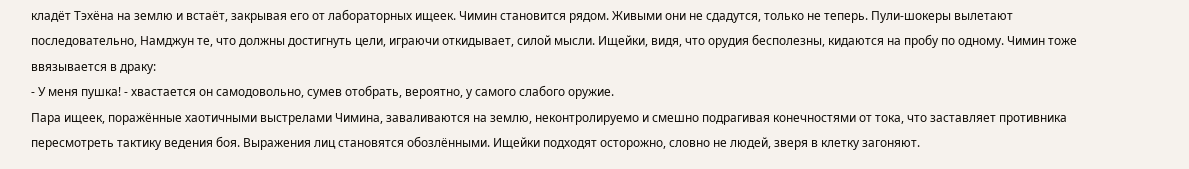кладёт Тэхёна на землю и встаёт, закрывая его от лабораторных ищеек. Чимин становится рядом. Живыми они не сдадутся, только не теперь. Пули-шокеры вылетают последовательно, Намджун те, что должны достигнуть цели, играючи откидывает, силой мысли. Ищейки, видя, что орудия бесполезны, кидаются на пробу по одному. Чимин тоже ввязывается в драку:
- У меня пушка! - хвастается он самодовольно, сумев отобрать, вероятно, у самого слабого оружие.
Пара ищеек, поражённые хаотичными выстрелами Чимина, заваливаются на землю, неконтролируемо и смешно подрагивая конечностями от тока, что заставляет противника пересмотреть тактику ведения боя. Выражения лиц становятся обозлёнными. Ищейки подходят осторожно, словно не людей, зверя в клетку загоняют.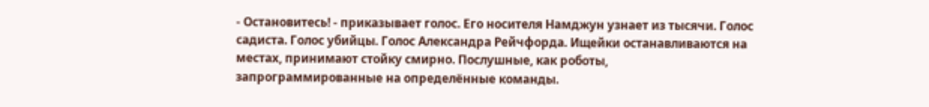- Остановитесь! - приказывает голос. Его носителя Намджун узнает из тысячи. Голос садиста. Голос убийцы. Голос Александра Рейчфорда. Ищейки останавливаются на местах, принимают стойку смирно. Послушные, как роботы, запрограммированные на определённые команды.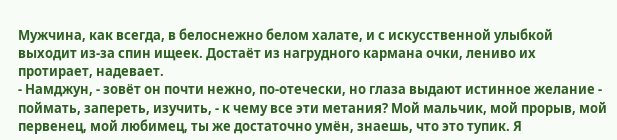Мужчина, как всегда, в белоснежно белом халате, и с искусственной улыбкой выходит из-за спин ищеек. Достаёт из нагрудного кармана очки, лениво их протирает, надевает.
- Намджун, - зовёт он почти нежно, по-отечески, но глаза выдают истинное желание - поймать, запереть, изучить, - к чему все эти метания? Мой мальчик, мой прорыв, мой первенец, мой любимец, ты же достаточно умён, знаешь, что это тупик. Я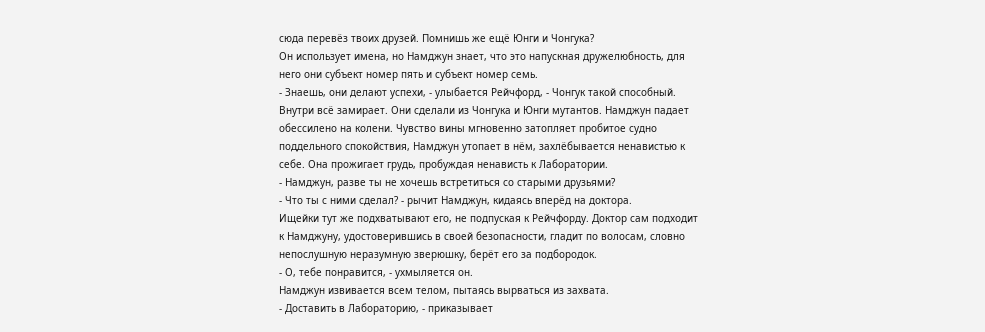сюда перевёз твоих друзей. Помнишь же ещё Юнги и Чонгука?
Он использует имена, но Намджун знает, что это напускная дружелюбность, для него они субъект номер пять и субъект номер семь.
- Знаешь, они делают успехи, - улыбается Рейчфорд, - Чонгук такой способный.
Внутри всё замирает. Они сделали из Чонгука и Юнги мутантов. Намджун падает обессилено на колени. Чувство вины мгновенно затопляет пробитое судно поддельного спокойствия, Намджун утопает в нём, захлёбывается ненавистью к себе. Она прожигает грудь, пробуждая ненависть к Лаборатории.
- Намджун, разве ты не хочешь встретиться со старыми друзьями?
- Что ты с ними сделал? - рычит Намджун, кидаясь вперёд на доктора.
Ищейки тут же подхватывают его, не подпуская к Рейчфорду. Доктор сам подходит к Намджуну, удостоверившись в своей безопасности, гладит по волосам, словно непослушную неразумную зверюшку, берёт его за подбородок.
- О, тебе понравится, - ухмыляется он.
Намджун извивается всем телом, пытаясь вырваться из захвата.
- Доставить в Лабораторию, - приказывает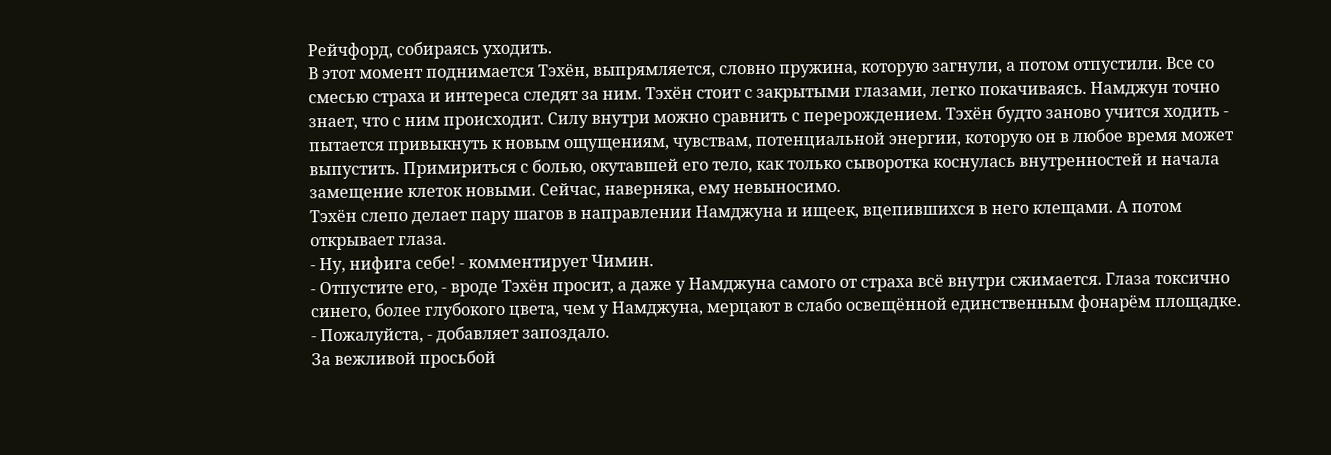Рейчфорд, собираясь уходить.
В этот момент поднимается Тэхён, выпрямляется, словно пружина, которую загнули, а потом отпустили. Все со смесью страха и интереса следят за ним. Тэхён стоит с закрытыми глазами, легко покачиваясь. Намджун точно знает, что с ним происходит. Силу внутри можно сравнить с перерождением. Тэхён будто заново учится ходить - пытается привыкнуть к новым ощущениям, чувствам, потенциальной энергии, которую он в любое время может выпустить. Примириться с болью, окутавшей его тело, как только сыворотка коснулась внутренностей и начала замещение клеток новыми. Сейчас, наверняка, ему невыносимо.
Тэхён слепо делает пару шагов в направлении Намджуна и ищеек, вцепившихся в него клещами. А потом открывает глаза.
- Ну, нифига себе! - комментирует Чимин.
- Отпустите его, - вроде Тэхён просит, а даже у Намджуна самого от страха всё внутри сжимается. Глаза токсично синего, более глубокого цвета, чем у Намджуна, мерцают в слабо освещённой единственным фонарём площадке.
- Пожалуйста, - добавляет запоздало.
За вежливой просьбой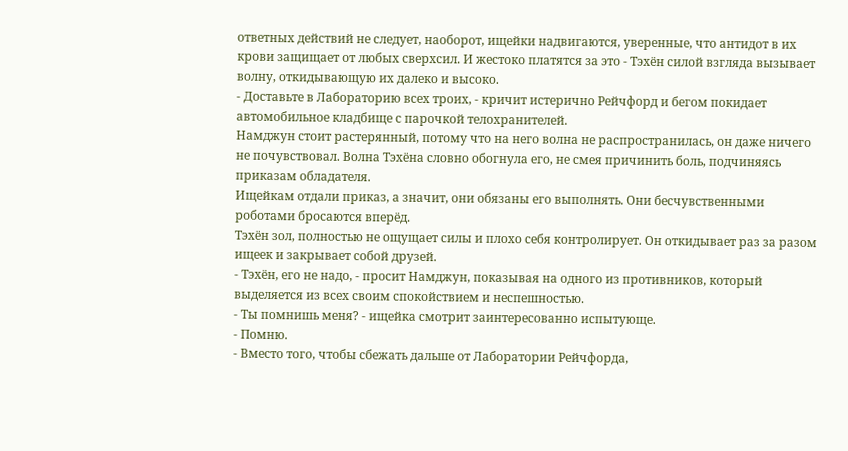ответных действий не следует, наоборот, ищейки надвигаются, уверенные, что антидот в их крови защищает от любых сверхсил. И жестоко платятся за это - Тэхён силой взгляда вызывает волну, откидывающую их далеко и высоко.
- Доставьте в Лабораторию всех троих, - кричит истерично Рейчфорд и бегом покидает автомобильное кладбище с парочкой телохранителей.
Намджун стоит растерянный, потому что на него волна не распространилась, он даже ничего не почувствовал. Волна Тэхёна словно обогнула его, не смея причинить боль, подчиняясь приказам обладателя.
Ищейкам отдали приказ, а значит, они обязаны его выполнять. Они бесчувственными роботами бросаются вперёд.
Тэхён зол, полностью не ощущает силы и плохо себя контролирует. Он откидывает раз за разом ищеек и закрывает собой друзей.
- Тэхён, его не надо, - просит Намджун, показывая на одного из противников, который выделяется из всех своим спокойствием и неспешностью.
- Ты помнишь меня? - ищейка смотрит заинтересованно испытующе.
- Помню.
- Вместо того, чтобы сбежать дальше от Лаборатории Рейчфорда,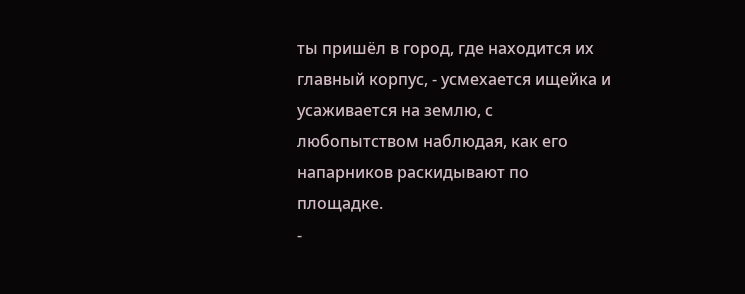ты пришёл в город, где находится их главный корпус, - усмехается ищейка и усаживается на землю, с любопытством наблюдая, как его напарников раскидывают по площадке.
-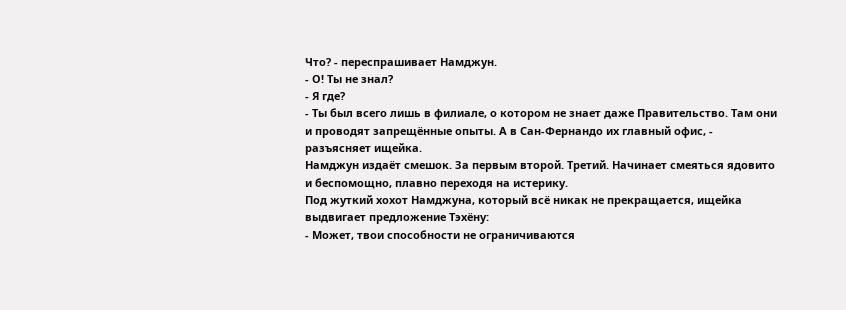Что? - переспрашивает Намджун.
- О! Ты не знал?
- Я где?
- Ты был всего лишь в филиале, о котором не знает даже Правительство. Там они и проводят запрещённые опыты. А в Сан-Фернандо их главный офис, - разъясняет ищейка.
Намджун издаёт смешок. За первым второй. Третий. Начинает смеяться ядовито и беспомощно, плавно переходя на истерику.
Под жуткий хохот Намджуна, который всё никак не прекращается, ищейка выдвигает предложение Тэхёну:
- Может, твои способности не ограничиваются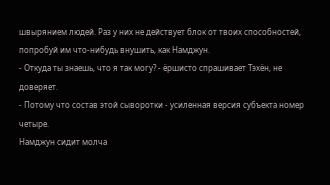швырянием людей. Раз у них не действует блок от твоих способностей, попробуй им что-нибудь внушить, как Намджун.
- Откуда ты знаешь, что я так могу? - ёршисто спрашивает Тэхён, не доверяет.
- Потому что состав этой сыворотки - усиленная версия субъекта номер четыре.
Намджун сидит молча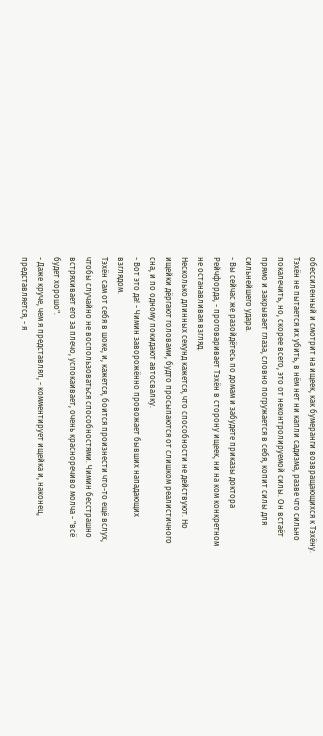обессиленный и смотрит на ищеек, как бумеранги возвращающихся к Тэхёну. Тэхён не пытается их убить, в нём нет ни капли садизма, разве что сильно покалечить, но, скорее всего, это от неконтролируемой силы. Он встаёт прямо и закрывает глаза, словно погружается в себя, копит силы для сильнейшего удара.
- Вы сейчас же разойдётесь по домам и забудете приказы доктора Рейчфорда, - проговаривает Тэхён в сторону ищеек, ни на ком конкретном не останавливая взгляд.
Несколько длинных секунд кажется, что способности не действуют. Но ищейки дёргают головами, будто просыпаются от слишком реалистичного сна, и по одному покидают автосвалку.
- Вот это да! - Чимин заворожённо провожает бывших нападающих взглядом.
Тэхён сам от себя в шоке, и, кажется, боится произнести что-то ещё вслух, чтобы случайно не воспользоваться способностями. Чимин бесстрашно встряхивает его за плечо, успокаивает, очень красноречиво молча - "всё будет хорошо".
- Даже круче, чем я представлял, - комментирует ищейка и, наконец, представляется, - я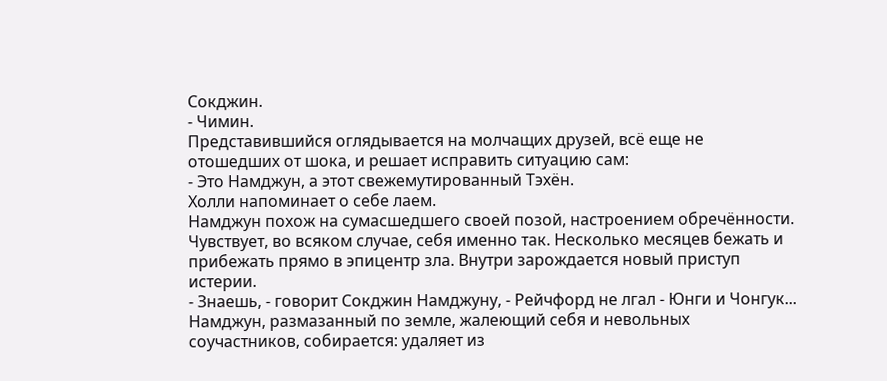Сокджин.
- Чимин.
Представившийся оглядывается на молчащих друзей, всё еще не отошедших от шока, и решает исправить ситуацию сам:
- Это Намджун, а этот свежемутированный Тэхён.
Холли напоминает о себе лаем.
Намджун похож на сумасшедшего своей позой, настроением обречённости. Чувствует, во всяком случае, себя именно так. Несколько месяцев бежать и прибежать прямо в эпицентр зла. Внутри зарождается новый приступ истерии.
- Знаешь, - говорит Сокджин Намджуну, - Рейчфорд не лгал - Юнги и Чонгук...
Намджун, размазанный по земле, жалеющий себя и невольных соучастников, собирается: удаляет из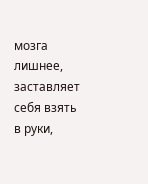мозга лишнее, заставляет себя взять в руки,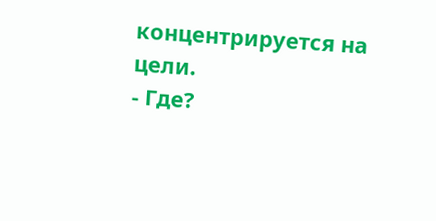концентрируется на цели.
- Где?